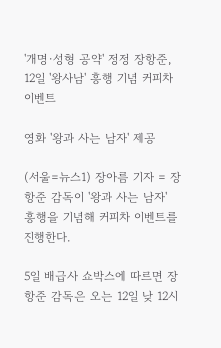'개명·성형 공약' 정정 장항준, 12일 '왕사남' 흥행 기념 커피차 이벤트

영화 '왕과 사는 남자' 제공

(서울=뉴스1) 장아름 기자 = 장항준 감독이 '왕과 사는 남자' 흥행을 기념해 커피차 이벤트를 진행한다.

5일 배급사 쇼박스에 따르면 장항준 감독은 오는 12일 낮 12시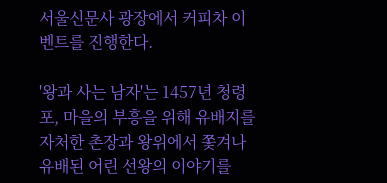서울신문사 광장에서 커피차 이벤트를 진행한다.

'왕과 사는 남자'는 1457년 청령포, 마을의 부흥을 위해 유배지를 자처한 촌장과 왕위에서 쫓겨나 유배된 어린 선왕의 이야기를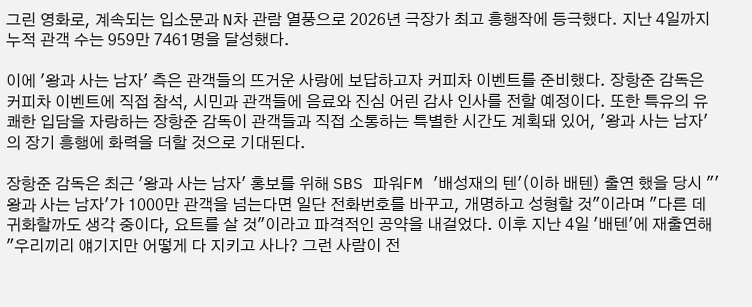그린 영화로, 계속되는 입소문과 N차 관람 열풍으로 2026년 극장가 최고 흥행작에 등극했다. 지난 4일까지 누적 관객 수는 959만 7461명을 달성했다.

이에 '왕과 사는 남자' 측은 관객들의 뜨거운 사랑에 보답하고자 커피차 이벤트를 준비했다. 장항준 감독은 커피차 이벤트에 직접 참석, 시민과 관객들에 음료와 진심 어린 감사 인사를 전할 예정이다. 또한 특유의 유쾌한 입담을 자랑하는 장항준 감독이 관객들과 직접 소통하는 특별한 시간도 계획돼 있어, '왕과 사는 남자'의 장기 흥행에 화력을 더할 것으로 기대된다.

장항준 감독은 최근 '왕과 사는 남자' 홍보를 위해 SBS 파워FM '배성재의 텐'(이하 배텐) 출연 했을 당시 "'왕과 사는 남자'가 1000만 관객을 넘는다면 일단 전화번호를 바꾸고, 개명하고 성형할 것"이라며 "다른 데 귀화할까도 생각 중이다, 요트를 살 것"이라고 파격적인 공약을 내걸었다. 이후 지난 4일 '배텐'에 재출연해 "우리끼리 얘기지만 어떻게 다 지키고 사나? 그런 사람이 전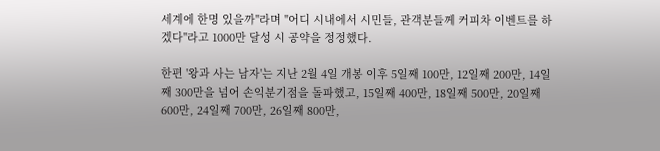세계에 한명 있을까"라며 "어디 시내에서 시민들, 관객분들께 커피차 이벤트를 하겠다"라고 1000만 달성 시 공약을 정정했다.

한편 '왕과 사는 남자'는 지난 2월 4일 개봉 이후 5일째 100만, 12일째 200만, 14일째 300만을 넘어 손익분기점을 돌파했고, 15일째 400만, 18일째 500만, 20일째 600만, 24일째 700만, 26일째 800만,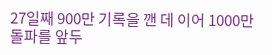27일째 900만 기록을 깬 데 이어 1000만 돌파를 앞두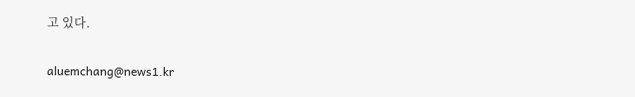고 있다.

aluemchang@news1.kr